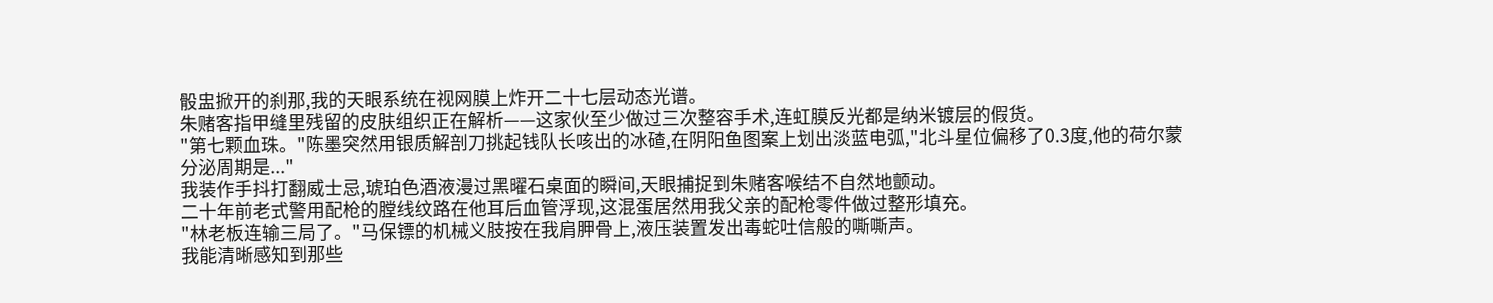骰盅掀开的刹那,我的天眼系统在视网膜上炸开二十七层动态光谱。
朱赌客指甲缝里残留的皮肤组织正在解析——这家伙至少做过三次整容手术,连虹膜反光都是纳米镀层的假货。
"第七颗血珠。"陈墨突然用银质解剖刀挑起钱队长咳出的冰碴,在阴阳鱼图案上划出淡蓝电弧,"北斗星位偏移了0.3度,他的荷尔蒙分泌周期是..."
我装作手抖打翻威士忌,琥珀色酒液漫过黑曜石桌面的瞬间,天眼捕捉到朱赌客喉结不自然地颤动。
二十年前老式警用配枪的膛线纹路在他耳后血管浮现,这混蛋居然用我父亲的配枪零件做过整形填充。
"林老板连输三局了。"马保镖的机械义肢按在我肩胛骨上,液压装置发出毒蛇吐信般的嘶嘶声。
我能清晰感知到那些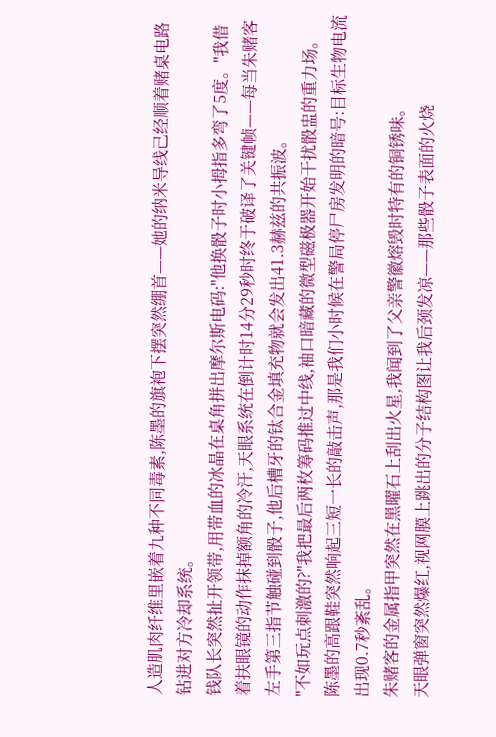人造肌肉纤维里嵌着九种不同毒素,陈墨的旗袍下摆突然绷首——她的纳米导线己经顺着赌桌电路钻进对方冷却系统。
钱队长突然扯开领带,用带血的冰晶在桌角拼出摩尔斯电码:"他换骰子时小拇指多弯了5度。"我借着扶眼镜的动作抹掉额角的冷汗,天眼系统在倒计时14分29秒时终于破译了关键帧——每当朱赌客左手第三指节触碰到骰子,他后槽牙的钛合金填充物就会发出41.3赫兹的共振波。
"不如玩点刺激的?"我把最后两枚筹码推过中线,袖口暗藏的微型磁极器开始干扰骰盅的重力场。
陈墨的高跟鞋突然响起三短一长的敲击声,那是我们小时候在警局停尸房发明的暗号:目标生物电流出现0.7秒紊乱。
朱赌客的金属指甲突然在黑曜石上刮出火星,我闻到了父亲警徽熔毁时特有的铜锈味。
天眼弹窗突然爆红,视网膜上跳出的分子结构图让我后颈发凉——那些骰子表面的火烧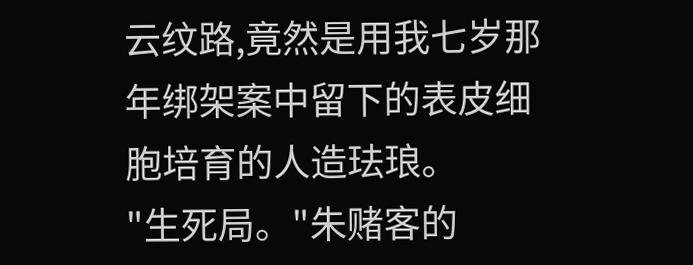云纹路,竟然是用我七岁那年绑架案中留下的表皮细胞培育的人造珐琅。
"生死局。"朱赌客的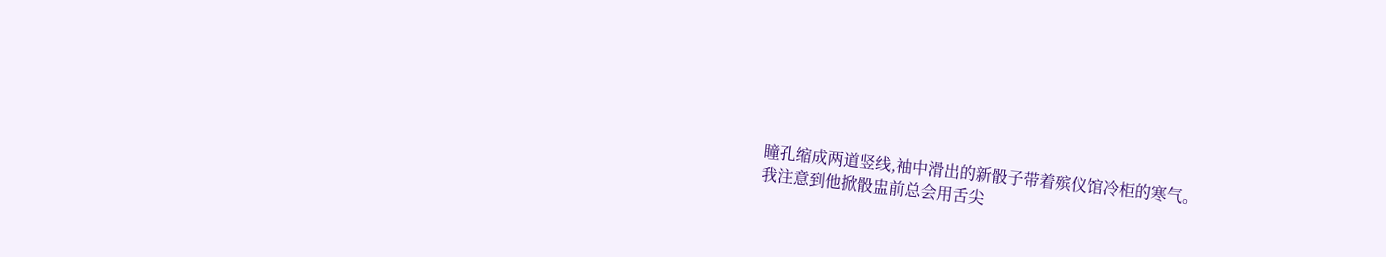瞳孔缩成两道竖线,袖中滑出的新骰子带着殡仪馆冷柜的寒气。
我注意到他掀骰盅前总会用舌尖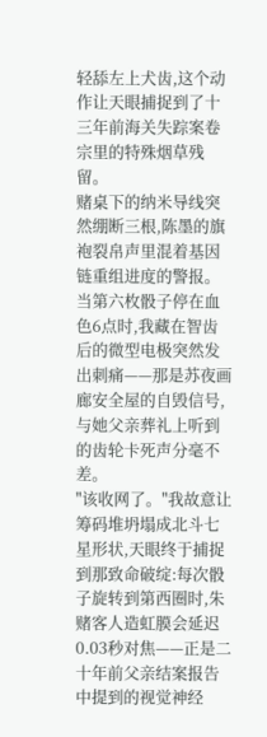轻舔左上犬齿,这个动作让天眼捕捉到了十三年前海关失踪案卷宗里的特殊烟草残留。
赌桌下的纳米导线突然绷断三根,陈墨的旗袍裂帛声里混着基因链重组进度的警报。
当第六枚骰子停在血色6点时,我藏在智齿后的微型电极突然发出刺痛——那是苏夜画廊安全屋的自毁信号,与她父亲葬礼上听到的齿轮卡死声分毫不差。
"该收网了。"我故意让筹码堆坍塌成北斗七星形状,天眼终于捕捉到那致命破绽:每次骰子旋转到第西圈时,朱赌客人造虹膜会延迟0.03秒对焦——正是二十年前父亲结案报告中提到的视觉神经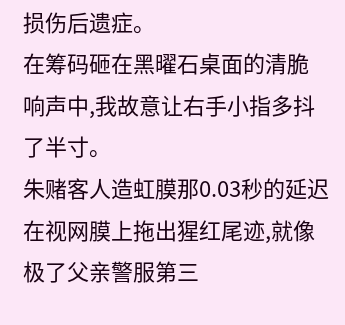损伤后遗症。
在筹码砸在黑曜石桌面的清脆响声中,我故意让右手小指多抖了半寸。
朱赌客人造虹膜那0.03秒的延迟在视网膜上拖出猩红尾迹,就像极了父亲警服第三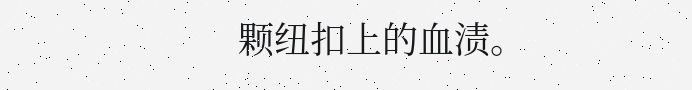颗纽扣上的血渍。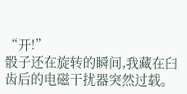“开!”
骰子还在旋转的瞬间,我藏在臼齿后的电磁干扰器突然过载。